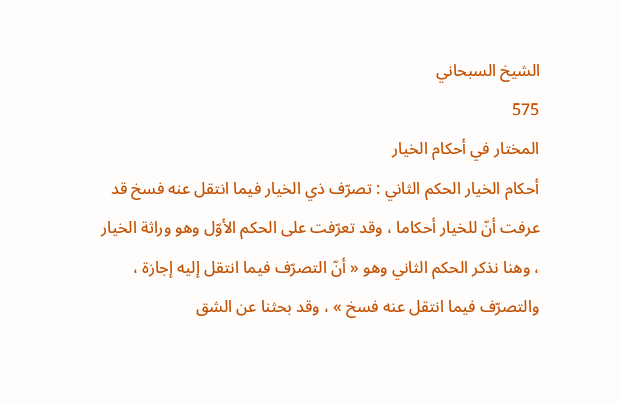الشيخ السبحاني
575
المختار في أحكام الخيار
أحكام الخيار الحكم الثاني : تصرّف ذي الخيار فيما انتقل عنه فسخ قد عرفت أنّ للخيار أحكاما ، وقد تعرّفت على الحكم الأوّل وهو وراثة الخيار ، وهنا نذكر الحكم الثاني وهو « أنّ التصرّف فيما انتقل إليه إجازة ، والتصرّف فيما انتقل عنه فسخ » ، وقد بحثنا عن الشق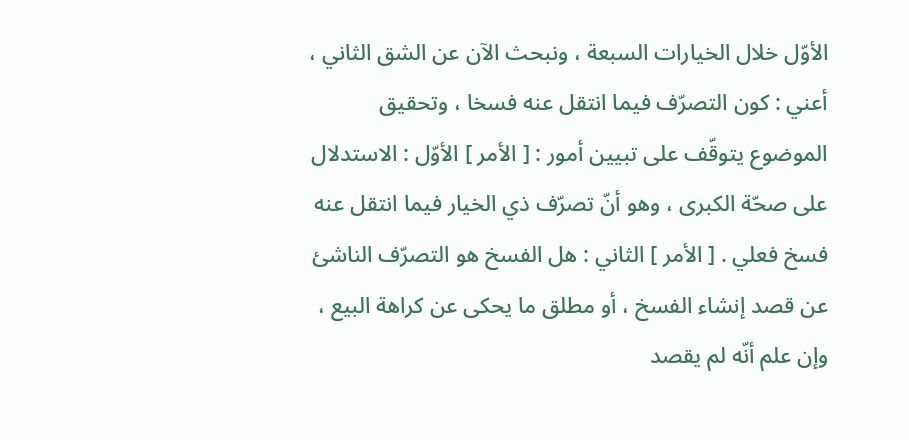الأوّل خلال الخيارات السبعة ، ونبحث الآن عن الشق الثاني ، أعني : كون التصرّف فيما انتقل عنه فسخا ، وتحقيق الموضوع يتوقّف على تبيين أمور : [ الأمر ] الأوّل : الاستدلال على صحّة الكبرى ، وهو أنّ تصرّف ذي الخيار فيما انتقل عنه فسخ فعلي . [ الأمر ] الثاني : هل الفسخ هو التصرّف الناشئ عن قصد إنشاء الفسخ ، أو مطلق ما يحكى عن كراهة البيع ، وإن علم أنّه لم يقصد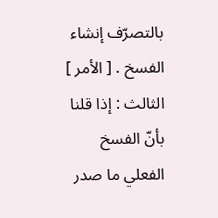بالتصرّف إنشاء الفسخ . [ الأمر ] الثالث : إذا قلنا بأنّ الفسخ الفعلي ما صدر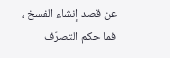عن قصد إنشاء الفسخ ، فما حكم التصرّف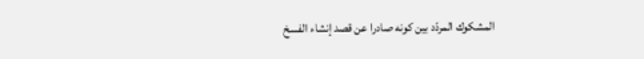المشكوك المردّد بين كونه صادرا عن قصد إنشاء الفسخ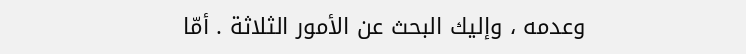وعدمه ، وإليك البحث عن الأمور الثلاثة . أمّا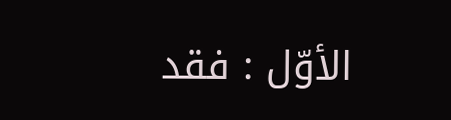الأوّل : فقد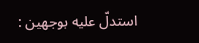استدلّ عليه بوجهين :